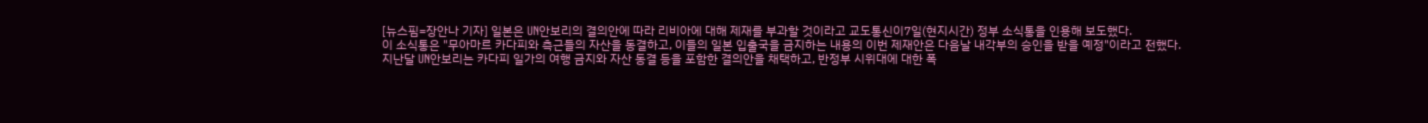[뉴스핌=장안나 기자] 일본은 UN안보리의 결의안에 따라 리비아에 대해 제재를 부과할 것이라고 교도통신이7일(현지시간) 정부 소식통을 인용해 보도했다.
이 소식통은 "무아마르 카다피와 측근들의 자산을 동결하고, 이들의 일본 입출국을 금지하는 내용의 이번 제재안은 다음날 내각부의 승인을 받을 예정"이라고 전했다.
지난달 UN안보리는 카다피 일가의 여행 금지와 자산 동결 등을 포함한 결의안을 채택하고, 반정부 시위대에 대한 폭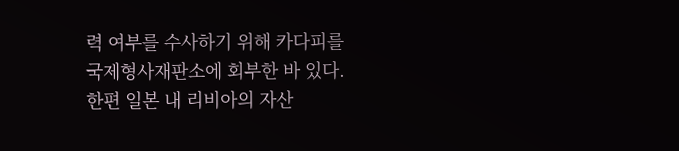력 여부를 수사하기 위해 카다피를 국제형사재판소에 회부한 바 있다.
한편 일본 내 리비아의 자산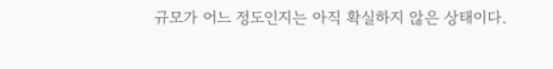규모가 어느 정도인지는 아직 확실하지 않은 상태이다.